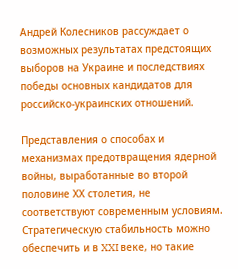Андрей Колесников рассуждает о возможных результатах предстоящих выборов на Украине и последствиях победы основных кандидатов для российско-украинских отношений.

Представления о способах и механизмах предотвращения ядерной войны, выработанные во второй половине ХХ столетия, не соответствуют современным условиям. Стратегическую стабильность можно обеспечить и в XXI веке, но такие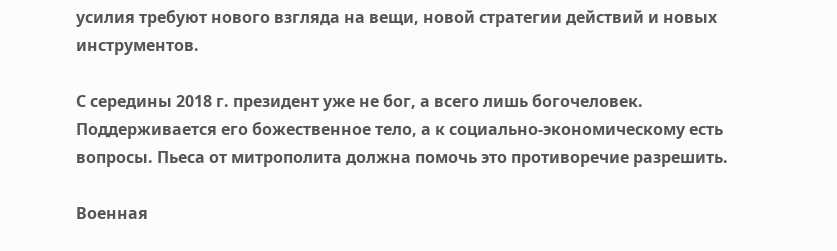усилия требуют нового взгляда на вещи, новой стратегии действий и новых инструментов.

С середины 2018 г. президент уже не бог, а всего лишь богочеловек. Поддерживается его божественное тело, а к социально-экономическому есть вопросы. Пьеса от митрополита должна помочь это противоречие разрешить.

Военная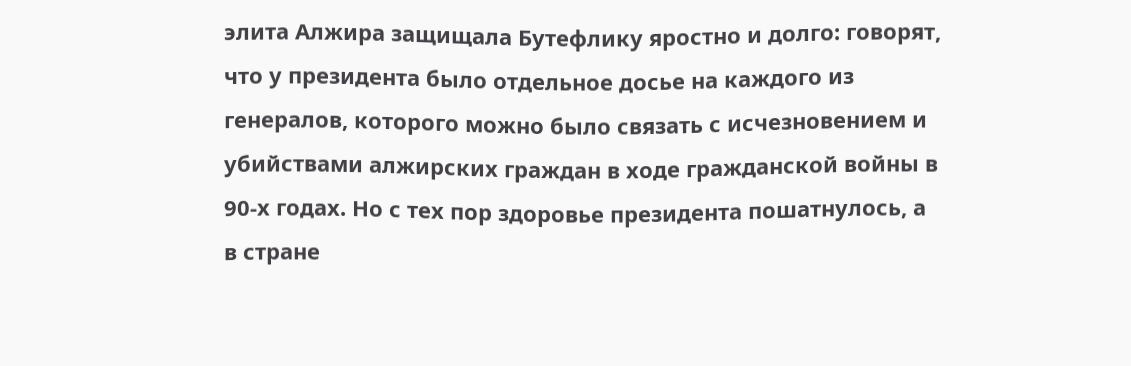элита Алжира защищала Бутефлику яростно и долго: говорят, что у президента было отдельное досье на каждого из генералов, которого можно было связать с исчезновением и убийствами алжирских граждан в ходе гражданской войны в 90-х годах. Но с тех пор здоровье президента пошатнулось, а в стране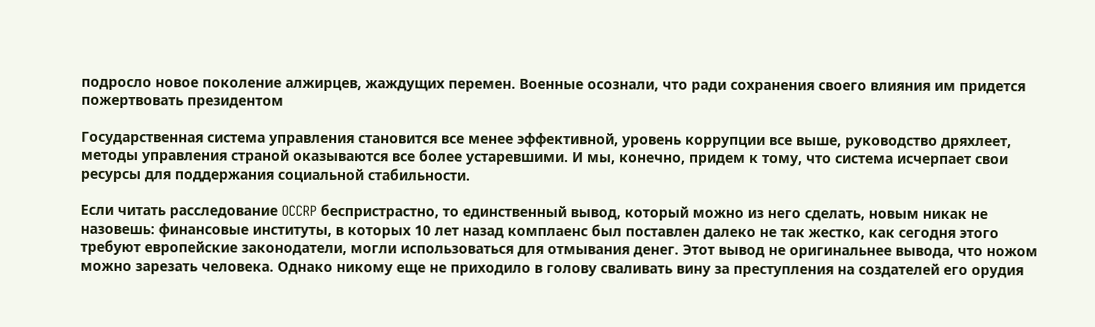подросло новое поколение алжирцев, жаждущих перемен. Военные осознали, что ради сохранения своего влияния им придется пожертвовать президентом

Государственная система управления становится все менее эффективной, уровень коррупции все выше, руководство дряхлеет, методы управления страной оказываются все более устаревшими. И мы, конечно, придем к тому, что система исчерпает свои ресурсы для поддержания социальной стабильности.

Если читать расследование OCCRP беспристрастно, то единственный вывод, который можно из него сделать, новым никак не назовешь: финансовые институты, в которых 10 лет назад комплаенс был поставлен далеко не так жестко, как сегодня этого требуют европейские законодатели, могли использоваться для отмывания денег. Этот вывод не оригинальнее вывода, что ножом можно зарезать человека. Однако никому еще не приходило в голову сваливать вину за преступления на создателей его орудия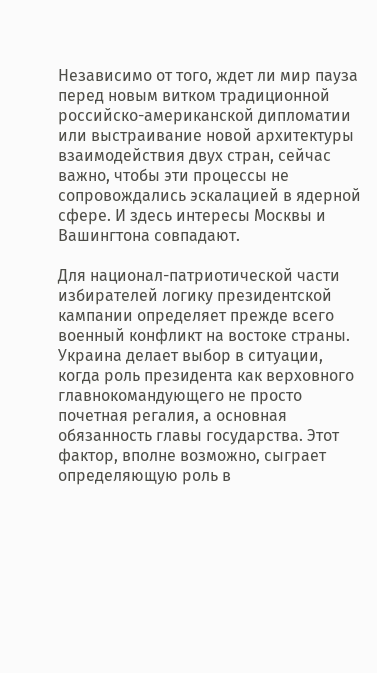Независимо от того, ждет ли мир пауза перед новым витком традиционной российско-американской дипломатии или выстраивание новой архитектуры взаимодействия двух стран, сейчас важно, чтобы эти процессы не сопровождались эскалацией в ядерной сфере. И здесь интересы Москвы и Вашингтона совпадают.

Для национал-патриотической части избирателей логику президентской кампании определяет прежде всего военный конфликт на востоке страны. Украина делает выбор в ситуации, когда роль президента как верховного главнокомандующего не просто почетная регалия, а основная обязанность главы государства. Этот фактор, вполне возможно, сыграет определяющую роль в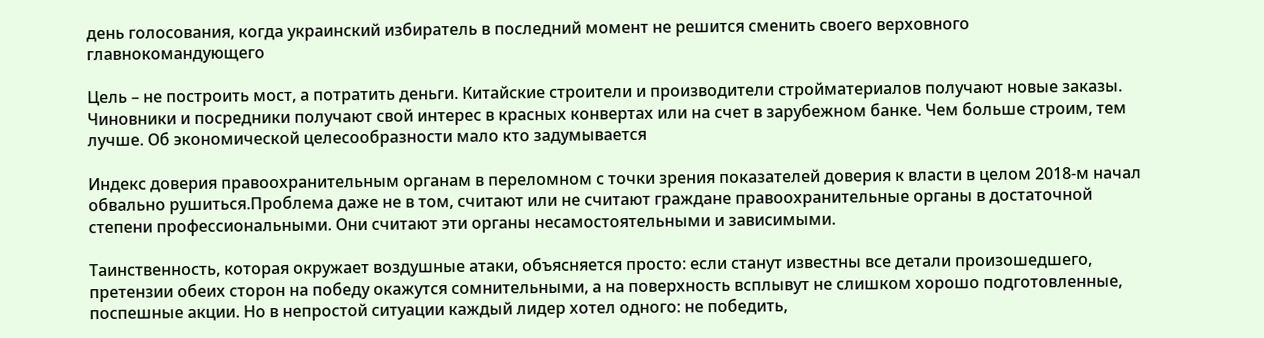день голосования, когда украинский избиратель в последний момент не решится сменить своего верховного главнокомандующего

Цель – не построить мост, а потратить деньги. Китайские строители и производители стройматериалов получают новые заказы. Чиновники и посредники получают свой интерес в красных конвертах или на счет в зарубежном банке. Чем больше строим, тем лучше. Об экономической целесообразности мало кто задумывается

Индекс доверия правоохранительным органам в переломном с точки зрения показателей доверия к власти в целом 2018-м начал обвально рушиться.Проблема даже не в том, считают или не считают граждане правоохранительные органы в достаточной степени профессиональными. Они считают эти органы несамостоятельными и зависимыми.

Таинственность, которая окружает воздушные атаки, объясняется просто: если станут известны все детали произошедшего, претензии обеих сторон на победу окажутся сомнительными, а на поверхность всплывут не слишком хорошо подготовленные, поспешные акции. Но в непростой ситуации каждый лидер хотел одного: не победить,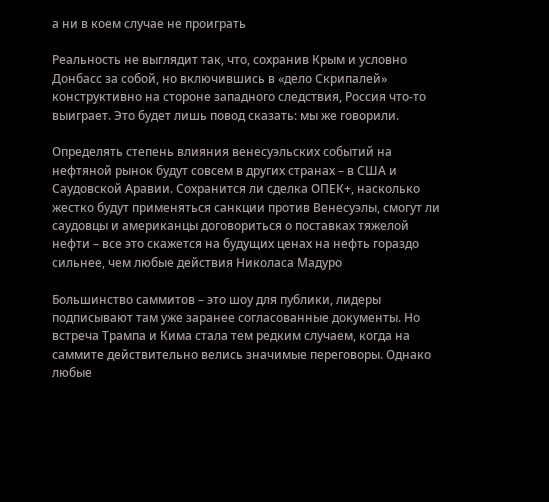а ни в коем случае не проиграть

Реальность не выглядит так, что, сохранив Крым и условно Донбасс за собой, но включившись в «дело Скрипалей» конструктивно на стороне западного следствия, Россия что-то выиграет. Это будет лишь повод сказать: мы же говорили.

Определять степень влияния венесуэльских событий на нефтяной рынок будут совсем в других странах – в США и Саудовской Аравии. Сохранится ли сделка ОПЕК+, насколько жестко будут применяться санкции против Венесуэлы, смогут ли саудовцы и американцы договориться о поставках тяжелой нефти – все это скажется на будущих ценах на нефть гораздо сильнее, чем любые действия Николаса Мадуро

Большинство саммитов – это шоу для публики, лидеры подписывают там уже заранее согласованные документы. Но встреча Трампа и Кима стала тем редким случаем, когда на саммите действительно велись значимые переговоры. Однако любые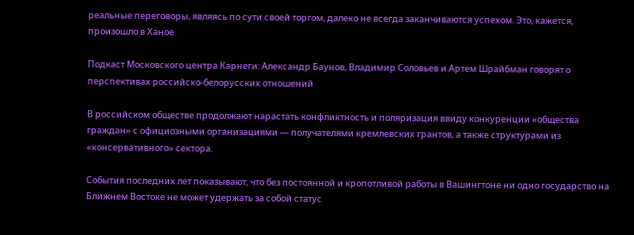реальные переговоры, являясь по сути своей торгом, далеко не всегда заканчиваются успехом. Это, кажется, произошло в Ханое

Подкаст Московского центра Карнеги: Александр Баунов, Владимир Соловьев и Артем Шрайбман говорят о перспективах российско-белорусских отношений

В российском обществе продолжают нарастать конфликтность и поляризация ввиду конкуренции «общества граждан» с официозными организациями ― получателями кремлевских грантов, а также структурами из «консервативного» сектора.

События последних лет показывают, что без постоянной и кропотливой работы в Вашингтоне ни одно государство на Ближнем Востоке не может удержать за собой статус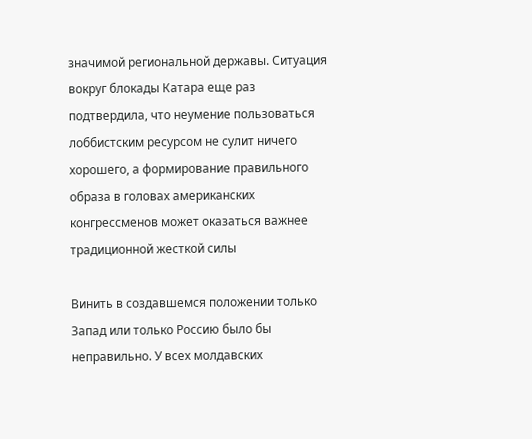значимой региональной державы. Ситуация вокруг блокады Катара еще раз подтвердила, что неумение пользоваться лоббистским ресурсом не сулит ничего хорошего, а формирование правильного образа в головах американских конгрессменов может оказаться важнее традиционной жесткой силы

Винить в создавшемся положении только Запад или только Россию было бы неправильно. У всех молдавских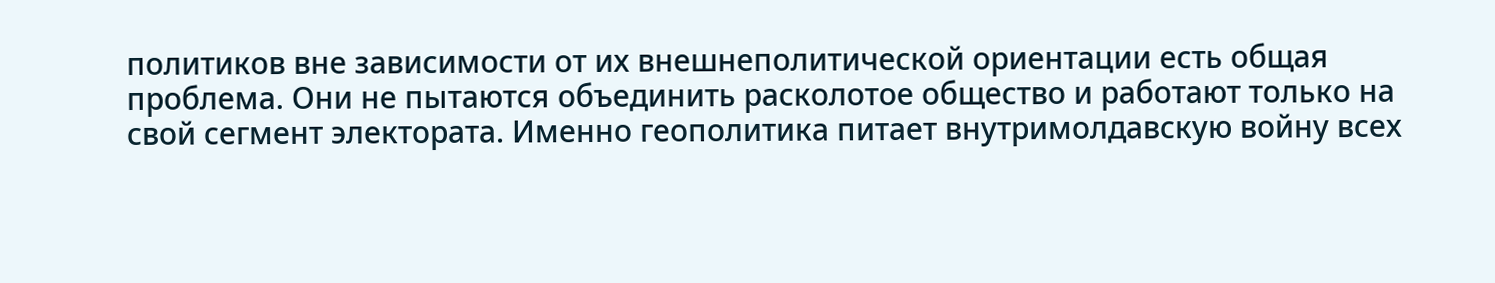политиков вне зависимости от их внешнеполитической ориентации есть общая проблема. Они не пытаются объединить расколотое общество и работают только на свой сегмент электората. Именно геополитика питает внутримолдавскую войну всех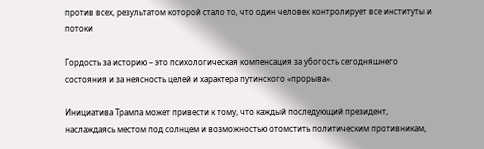против всех, результатом которой стало то, что один человек контролирует все институты и потоки

Гордость за историю – это психологическая компенсация за убогость сегодняшнего состояния и за неясность целей и характера путинского «прорыва».

Инициатива Трампа может привести к тому, что каждый последующий президент, наслаждаясь местом под солнцем и возможностью отомстить политическим противникам,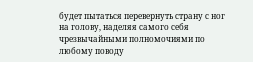будет пытаться перевернуть страну с ног на голову, наделяя самого себя чрезвычайными полномочиями по любому поводу